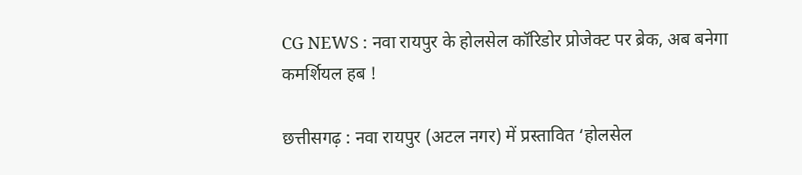CG NEWS : नवा रायपुर के होलसेल कॉरिडोर प्रोजेक्ट पर ब्रेक, अब बनेगा कमर्शियल हब !

छत्तीसगढ़ : नवा रायपुर (अटल नगर) में प्रस्तावित ‘होलसेल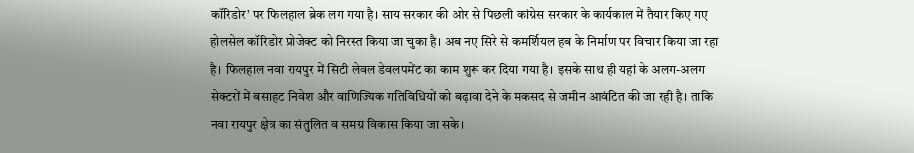कॉरिडोर’ पर फिलहाल ब्रेक लग गया है। साय सरकार की ओर से पिछली कांग्रेस सरकार के कार्यकाल में तैयार किए गए होलसेल कॉरिडोर प्रोजेक्ट को निरस्त किया जा चुका है। अब नए सिरे से कमर्शियल हब के निर्माण पर विचार किया जा रहा है। फिलहाल नवा रायपुर में सिटी लेवल डेवलपमेंट का काम शुरू कर दिया गया है। इसके साथ ही यहां के अलग-अलग सेक्टरों में बसाहट निवेश और वाणिज्यिक गतिविधियों को बढ़ावा देने के मकसद से जमीन आवंटित की जा रही है। ताकि नवा रायपुर क्षेत्र का संतुलित व समग्र विकास किया जा सके।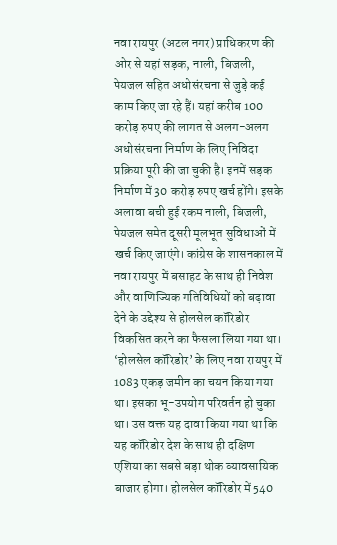नवा रायपुर (अटल नगर) प्राधिकरण की ओर से यहां सड़क, नाली, बिजली, पेयजल सहित अधोसंरचना से जुड़े कई काम किए जा रहे हैं। यहां करीब 100 करोड़ रुपए की लागत से अलग-अलग अधोसंरचना निर्माण के लिए निविदा प्रक्रिया पूरी की जा चुकी है। इनमें सड़क निर्माण में 30 करोड़ रुपए खर्च होंगे। इसके अलावा बची हुई रकम नाली, बिजली, पेयजल समेत दूसरी मूलभूत सुविधाओं में खर्च किए जाएंगे। कांग्रेस के शासनकाल में नवा रायपुर में बसाहट के साथ ही निवेश और वाणिज्यिक गतिविधियों को बढ़ावा देने के उद्देश्य से होलसेल कॉरिडोर विकसित करने का फैसला लिया गया था। ‘होलसेल कॉरिडोर’ के लिए नवा रायपुर में 1083 एकड़ जमीन का चयन किया गया था। इसका भू-उपयोग परिवर्तन हो चुका था। उस वक्त यह दावा किया गया था कि यह कॉरिडोर देश के साथ ही दक्षिण एशिया का सबसे बड़ा थोक व्यावसायिक बाजार होगा। होलसेल कॉरिडोर में 540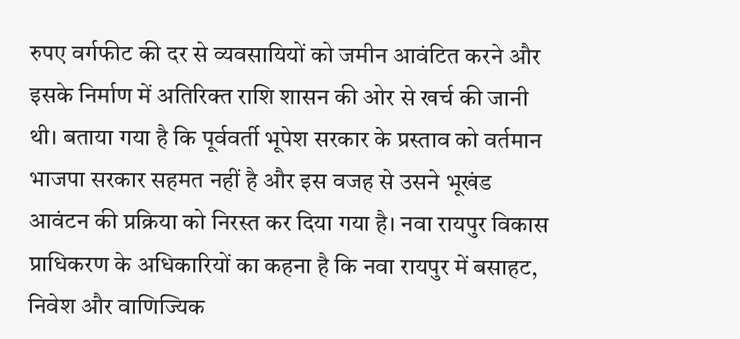रुपए वर्गफीट की दर से व्यवसायियों को जमीन आवंटित करने और इसके निर्माण में अतिरिक्त राशि शासन की ओर से खर्च की जानी थी। बताया गया है कि पूर्ववर्ती भूपेश सरकार के प्रस्ताव को वर्तमान भाजपा सरकार सहमत नहीं है और इस वजह से उसने भूखंड आवंटन की प्रक्रिया को निरस्त कर दिया गया है। नवा रायपुर विकास प्राधिकरण के अधिकारियों का कहना है कि नवा रायपुर में बसाहट, निवेश और वाणिज्यिक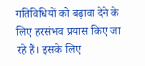गतिविधियों को बढ़ावा देने के लिए हरसंभव प्रयास किए जा रहे हैं। इसके लिए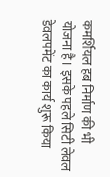कमर्शियल हब निर्माण की भी योजना है। इसके पहले सिटी लेवल डेवलपमेंट का कार्य शुरू किया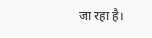जा रहा है।